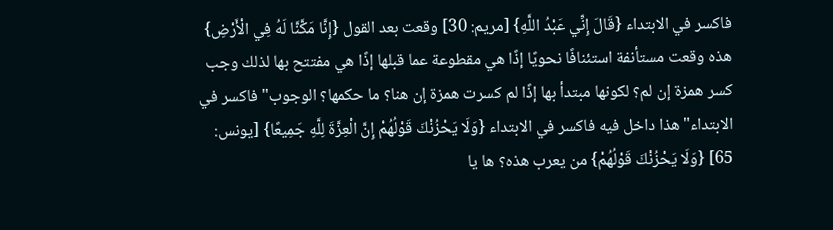فاكسر في الابتداء {قَالَ إِنِّي عَبْدُ اللَّهِ} [مريم: 30] وقعت بعد القول {إِنَّا مَكَّنَّا لَهُ فِي الْأَرْضِ} هذه وقعت مستأنفة استئنافًا نحويًا إذًا هي مقطوعة عما قبلها إذًا هي مفتتح بها لذلك وجب كسر همزة إن لم؟ لكونها مبتدأ بها إذًا لم كسرت همزة إن هنا؟ ما حكمها؟ الوجوب"فاكسر في الابتداء"هذا داخل فيه فاكسر في الابتداء {وَلَا يَحْزُنْكَ قَوْلُهُمْ إِنَّ الْعِزَّةَ لِلَّهِ جَمِيعًا} [يونس: 65] {وَلَا يَحْزُنْكَ قَوْلُهُمْ} من يعرب هذه؟ ها يا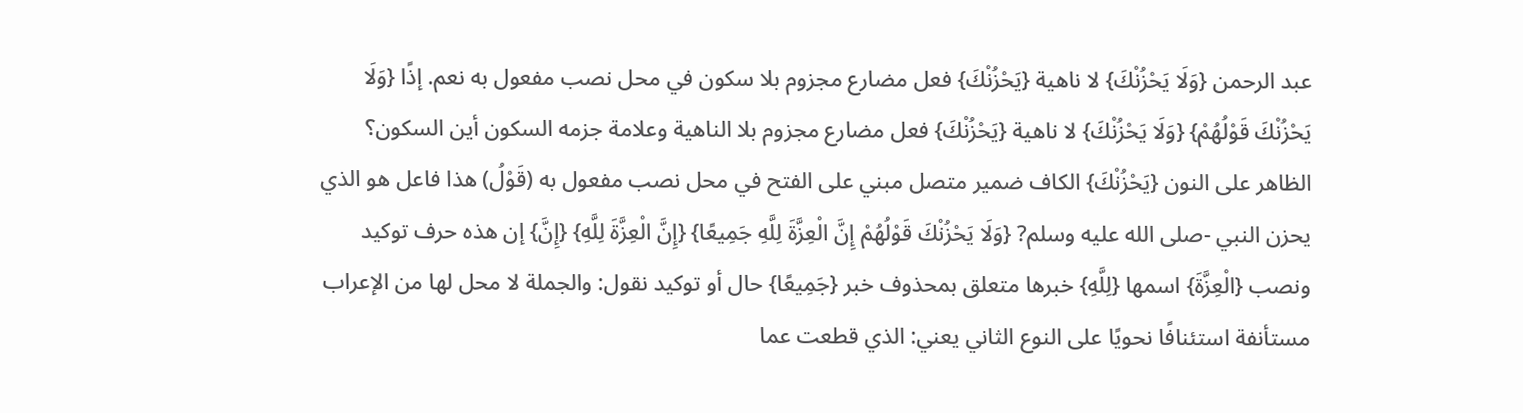عبد الرحمن {وَلَا يَحْزُنْكَ} لا ناهية {يَحْزُنْكَ} فعل مضارع مجزوم بلا سكون في محل نصب مفعول به نعم. إذًا {وَلَا يَحْزُنْكَ قَوْلُهُمْ} {وَلَا يَحْزُنْكَ} لا ناهية {يَحْزُنْكَ} فعل مضارع مجزوم بلا الناهية وعلامة جزمه السكون أين السكون؟ الظاهر على النون {يَحْزُنْكَ} الكاف ضمير متصل مبني على الفتح في محل نصب مفعول به (قَوْلُ) هذا فاعل هو الذي يحزن النبي -صلى الله عليه وسلم? {وَلَا يَحْزُنْكَ قَوْلُهُمْ إِنَّ الْعِزَّةَ لِلَّهِ جَمِيعًا} {إِنَّ الْعِزَّةَ لِلَّهِ} {إِنَّ} إن هذه حرف توكيد ونصب {الْعِزَّةَ} اسمها {لِلَّهِ} خبرها متعلق بمحذوف خبر {جَمِيعًا} حال أو توكيد نقول: والجملة لا محل لها من الإعراب مستأنفة استئنافًا نحويًا على النوع الثاني يعني: الذي قطعت عما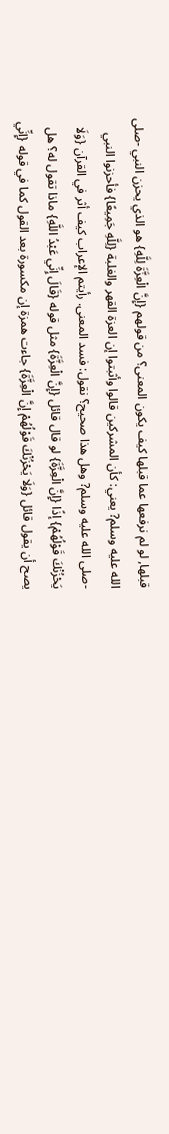قبلها, لو لم نرفعها عما قبلها كيف يكون المعنى؟ من قولهم {إِنَّ الْعِزَّةَ لِلَّهِ} هو الذي يحزن النبي -صلى الله عليه وسلم? يعني: كأن المشركين قالوا وأثبتوا إن العزة القهر والغلبة {لِلَّهِ جَمِيعًا} فأحزنوا النبي -صلى الله عليه وسلم? وهل هذا صحيح؟ نقول: فسد المعنى. رأيتم الإعراب كيف أثر في القرآن {وَلَا يَحْزُنْكَ قَوْلُهُمْ} إذًا {إِنَّ الْعِزَّةَ} لو قال قائل {إِنَّ الْعِزَّةَ} مثل قوله {قَالَ إِنِّي عَبْدُ اللَّهِ} ماذا تقول له؟ هل يصح أن يقول قائل {وَلَا يَحْزُنْكَ قَوْلُهُمْ إِنَّ الْعِزَّةَ} جاءت همزة إن مكسورة بعد القول كما في قوله {إِنِّي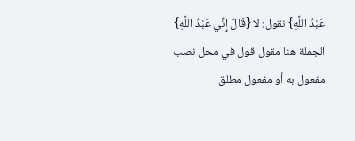عَبْدُ اللَّهِ} نقول: لا {قَالَ إِنِّي عَبْدُ اللَّهِ} الجملة هنا مقول قول في محل نصب مفعول به أو مفعول مطلق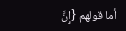أما قولهم {إِنَّ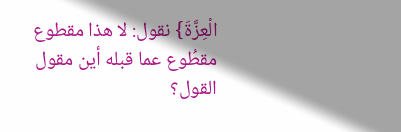الْعِزَّةَ} نقول: لا هذا مقطوع مقطُوع عما قبله أين مقول القول؟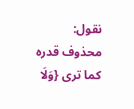نقول: محذوف قدره كما ترى {وَلَا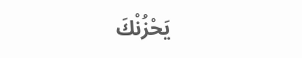يَحْزُنْكَ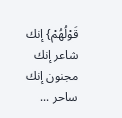قَوْلُهُمْ} إنك شاعر إنك مجنون إنك ساحر ...